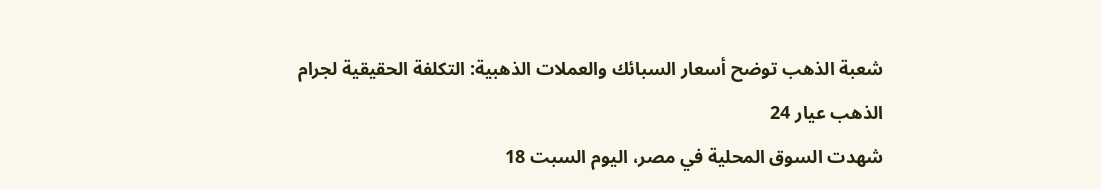شعبة الذهب توضح أسعار السبائك والعملات الذهبية: التكلفة الحقيقية لجرام الذهب عيار 24
شهدت السوق المحلية في مصر، اليوم السبت 18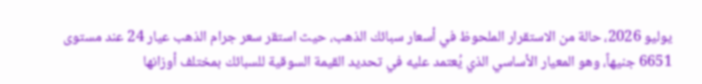يوليو 2026، حالة من الاستقرار الملحوظ في أسعار سبائك الذهب، حيث استقر سعر جرام الذهب عيار 24 عند مستوى 6651 جنيهاً، وهو المعيار الأساسي الذي يُعتمد عليه في تحديد القيمة السوقية للسبائك بمختلف أوزانها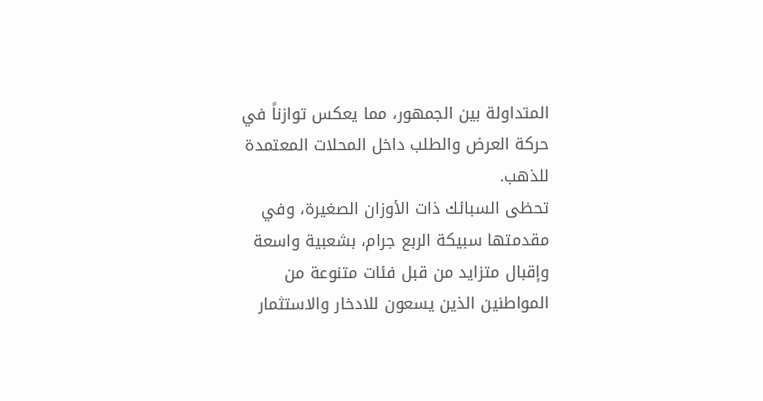المتداولة بين الجمهور، مما يعكس توازناً في حركة العرض والطلب داخل المحلات المعتمدة للذهب.
تحظى السبائك ذات الأوزان الصغيرة، وفي مقدمتها سبيكة الربع جرام، بشعبية واسعة وإقبال متزايد من قبل فئات متنوعة من المواطنين الذين يسعون للادخار والاستثمار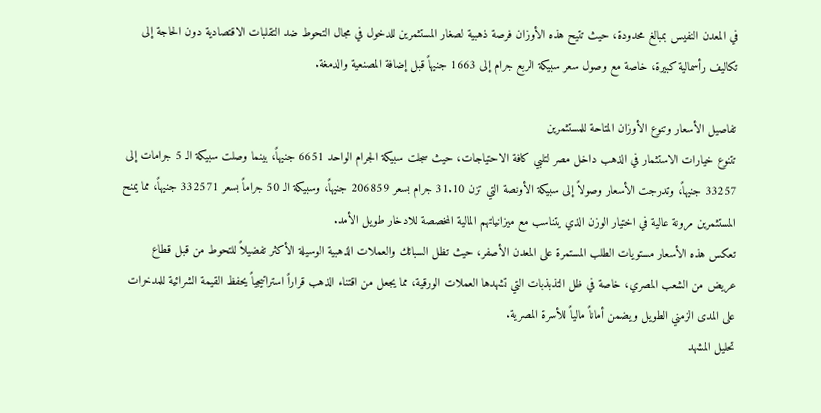في المعدن النفيس بمبالغ محدودة، حيث تتيح هذه الأوزان فرصة ذهبية لصغار المستثمرين للدخول في مجال التحوط ضد التقلبات الاقتصادية دون الحاجة إلى تكاليف رأسمالية كبيرة، خاصة مع وصول سعر سبيكة الربع جرام إلى 1663 جنيهاً قبل إضافة المصنعية والدمغة.

تفاصيل الأسعار وتنوع الأوزان المتاحة للمستثمرين
تتنوع خيارات الاستثمار في الذهب داخل مصر لتلبي كافة الاحتياجات، حيث سجلت سبيكة الجرام الواحد 6651 جنيهاً، بينما وصلت سبيكة الـ 5 جرامات إلى 33257 جنيهاً، وتدرجت الأسعار وصولاً إلى سبيكة الأونصة التي تزن 31.10 جرام بسعر 206859 جنيهاً، وسبيكة الـ 50 جراماً بسعر 332571 جنيهاً، مما يمنح المستثمرين مرونة عالية في اختيار الوزن الذي يتناسب مع ميزانياتهم المالية المخصصة للادخار طويل الأمد.
تعكس هذه الأسعار مستويات الطلب المستمرة على المعدن الأصفر، حيث تظل السبائك والعملات الذهبية الوسيلة الأكثر تفضيلاً للتحوط من قبل قطاع عريض من الشعب المصري، خاصة في ظل التذبذبات التي تشهدها العملات الورقية، مما يجعل من اقتناء الذهب قراراً استراتيجياً يحفظ القيمة الشرائية للمدخرات على المدى الزمني الطويل ويضمن أماناً مالياً للأسرة المصرية.
تحليل المشهد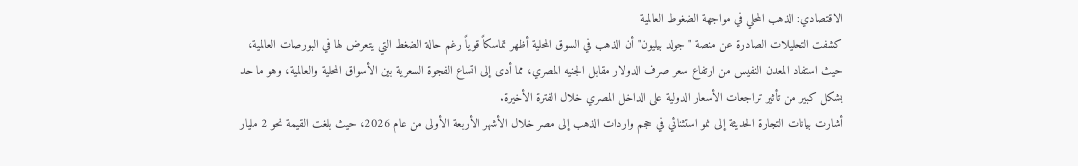الاقتصادي: الذهب المحلي في مواجهة الضغوط العالمية
كشفت التحليلات الصادرة عن منصة "جولد بيليون" أن الذهب في السوق المحلية أظهر تماسكاً قوياً رغم حالة الضغط التي يتعرض لها في البورصات العالمية، حيث استفاد المعدن النفيس من ارتفاع سعر صرف الدولار مقابل الجنيه المصري، مما أدى إلى اتساع الفجوة السعرية بين الأسواق المحلية والعالمية، وهو ما حد بشكل كبير من تأثير تراجعات الأسعار الدولية على الداخل المصري خلال الفترة الأخيرة.
أشارت بيانات التجارة الحديثة إلى نمو استثنائي في حجم واردات الذهب إلى مصر خلال الأشهر الأربعة الأولى من عام 2026، حيث بلغت القيمة نحو 2 مليار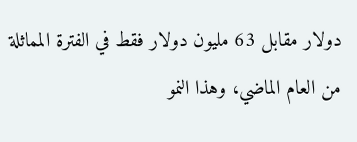دولار مقابل 63 مليون دولار فقط في الفترة المماثلة من العام الماضي، وهذا النمو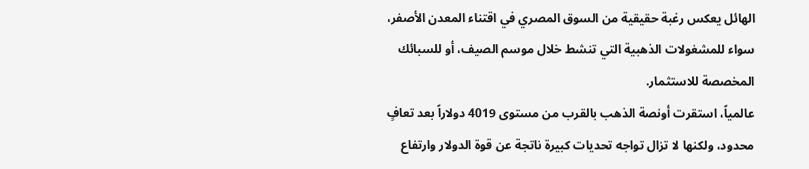الهائل يعكس رغبة حقيقية من السوق المصري في اقتناء المعدن الأصفر، سواء للمشغولات الذهبية التي تنشط خلال موسم الصيف، أو للسبائك المخصصة للاستثمار.
عالمياً، استقرت أونصة الذهب بالقرب من مستوى 4019 دولاراً بعد تعافٍ محدود، ولكنها لا تزال تواجه تحديات كبيرة ناتجة عن قوة الدولار وارتفاع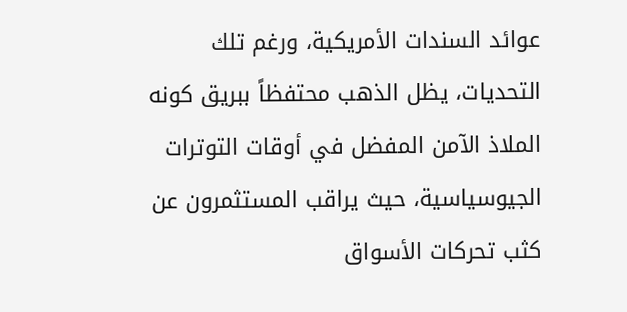عوائد السندات الأمريكية، ورغم تلك التحديات، يظل الذهب محتفظاً ببريق كونه الملاذ الآمن المفضل في أوقات التوترات الجيوسياسية، حيث يراقب المستثمرون عن كثب تحركات الأسواق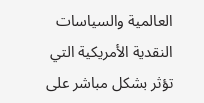العالمية والسياسات النقدية الأمريكية التي تؤثر بشكل مباشر على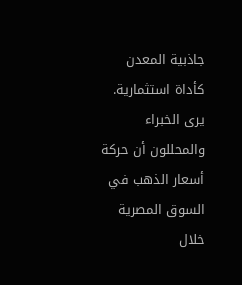جاذبية المعدن كأداة استثمارية.
يرى الخبراء والمحللون أن حركة أسعار الذهب في السوق المصرية خلال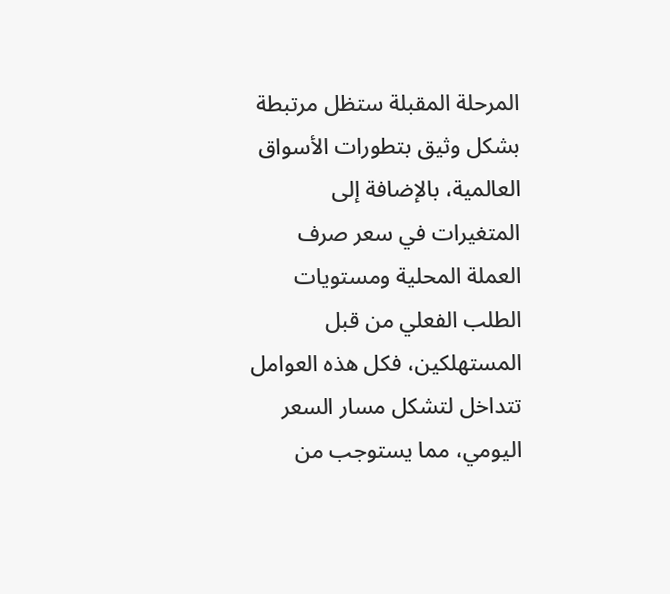المرحلة المقبلة ستظل مرتبطة بشكل وثيق بتطورات الأسواق العالمية، بالإضافة إلى المتغيرات في سعر صرف العملة المحلية ومستويات الطلب الفعلي من قبل المستهلكين، فكل هذه العوامل تتداخل لتشكل مسار السعر اليومي، مما يستوجب من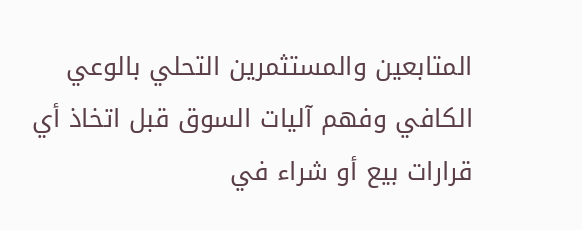المتابعين والمستثمرين التحلي بالوعي الكافي وفهم آليات السوق قبل اتخاذ أي قرارات بيع أو شراء في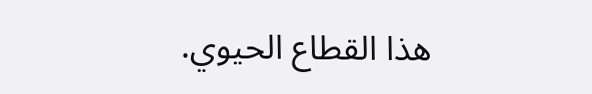هذا القطاع الحيوي.